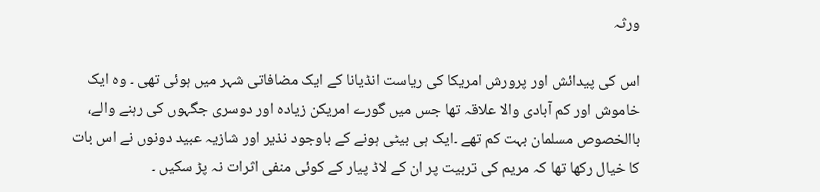ورثہ

اس کی پیدائش اور پرورش امریکا کی ریاست انڈیانا کے ایک مضافاتی شہر میں ہوئی تھی ۔ وہ ایک خاموش اور کم آبادی والا علاقہ تھا جس میں گورے امریکن زیادہ اور دوسری جگہوں کی رہنے والے، باالخصوص مسلمان بہت کم تھے ۔ایک ہی بیٹی ہونے کے باوجود نذیر اور شازیہ عبید دونوں نے اس بات کا خیال رکھا تھا کہ مریم کی تربیت پر ان کے لاڈ پیار کے کوئی منفی اثرات نہ پڑ سکیں ۔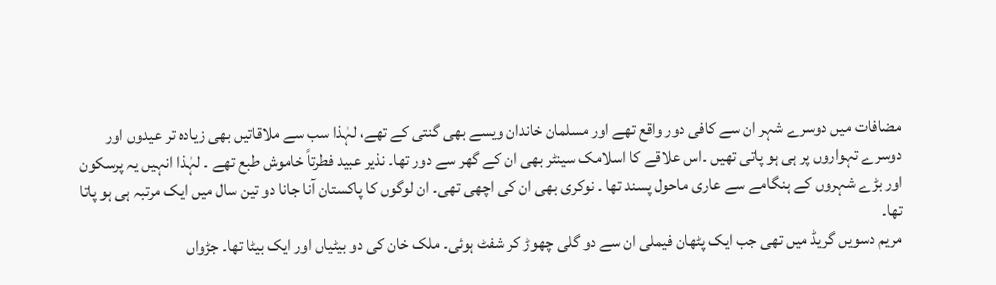مضافات میں دوسرے شہر ان سے کافی دور واقع تھے اور مسلمان خاندان ویسے بھی گنتی کے تھے، لہٰذا سب سے ملاقاتیں بھی زیادہ تر عیدوں اور دوسرے تہواروں پر ہی ہو پاتی تھیں ۔اس علاقے کا اسلامک سینٹر بھی ان کے گھر سے دور تھا۔ نذیر عبید فطرتاً خاموش طبع تھے ۔ لہٰذا انہیں یہ پرسکون اور بڑے شہروں کے ہنگامے سے عاری ماحول پسند تھا ۔ نوکری بھی ان کی اچھی تھی۔ ان لوگوں کا پاکستان آنا جانا دو تین سال میں ایک مرتبہ ہی ہو پاتا تھا۔
مریم دسویں گریڈ میں تھی جب ایک پٹھان فیملی ان سے دو گلی چھوڑ کر شفٹ ہوئی۔ ملک خان کی دو بیٹیاں اور ایک بیٹا تھا۔ جڑواں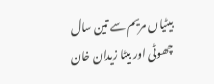بیٹیاں مریم سے تین سال چھوٹی اور بیٹا زیدان خان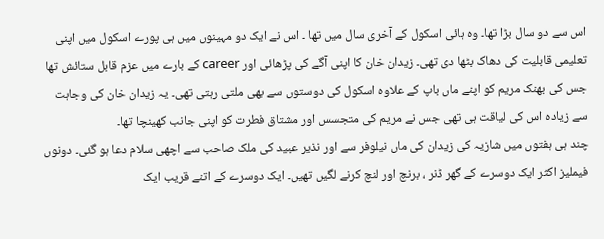اس سے دو سال بڑا تھا۔ وہ ہائی اسکول کے آخری سال میں تھا ۔ اس نے ایک دو مہینوں میں ہی پورے اسکول میں اپنی تعلیمی قابلیت کی دھاک بٹھا دی تھی۔ زیدان خان کا اپنی آگے کی پڑھائی اور career کے بارے میں عزم قابل ستائش تھا جس کی بھنک مریم کو اپنے ماں باپ کے علاوہ اسکول کی دوستوں سے بھی ملتی رہتی تھی۔ یہ زیدان خان کی وجاہت سے زیادہ اس کی لیاقت ہی تھی جس نے مریم کی متجسس اور مشتاق فطرت کو اپنی جانب کھینچا تھا۔
چند ہی ہفتوں میں شازیہ کی زیدان کی ماں نیلوفر سے اور نذیر عبید کی ملک صاحب سے اچھی سلام دعا ہو گئی۔ دونوں فیملیز اکثر ایک دوسرے کے گھر ڈنر ، برنچ اور لنچ کرنے لگیں تھیں۔ ایک دوسرے کے اتنے قریب ایک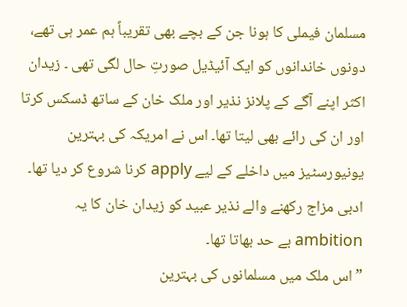مسلمان فیملی کا ہونا جن کے بچے بھی تقریباً ہم عمر ہی تھے، دونوں خاندانوں کو ایک آئیڈیل صورتِ حال لگی تھی ۔ زیدان اکثر اپنے آگے کے پلانز نذیر اور ملک خان کے ساتھ ڈسکس کرتا اور ان کی رائے بھی لیتا تھا۔ اس نے امریکہ کی بہترین یونیورسٹیز میں داخلے کے لیے apply کرنا شروع کر دیا تھا۔ ادبی مزاج رکھنے والے نذیر عبید کو زیدان خان کا یہ ambition بے حد بھاتا تھا۔
”اس ملک میں مسلمانوں کی بہترین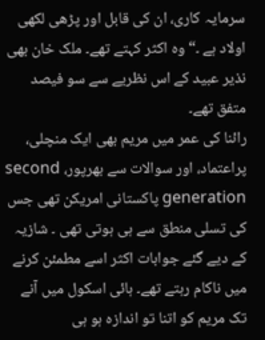سرمایہ کاری، ان کی قابل اور پڑھی لکھی اولاد ہے ۔“وہ اکثر کہتے تھے۔ ملک خان بھی نذیر عبید کے اس نظریے سے سو فیصد متفق تھے۔
رائنا کی عمر میں مریم بھی ایک منچلی، پراعتماد، اور سوالات سے بھرپور، second generation پاکستانی امریکن تھی جس کی تسلی منطق سے ہی ہوتی تھی ۔ شازیہ کے دیے گئے جوابات اکثر اسے مطمئن کرنے میں ناکام رہتے تھے۔ ہائی اسکول میں آنے تک مریم کو اتنا تو اندازہ ہو ہی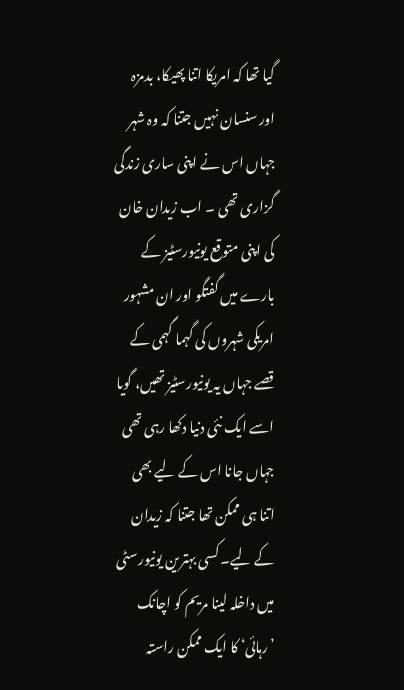گیا تھا کہ امریکا اتنا پھیکا، بدمزہ اور سنسان نہیں جتنا کہ وہ شہر جہاں اس نے اپنی ساری زندگی گزاری تھی ۔ اب زیدان خان کی اپنی متوقع یونیورسٹیز کے بارے میں گفتگو اور ان مشہور امریکی شہروں کی گہما گہمی کے قصے جہاں یہ یونیورسٹیز تھیں، گویا اسے ایک نئی دنیا دکھا رہی تھی جہاں جانا اس کے لیے بھی اتنا ہی ممکن تھا جتنا کہ زیدان کے لیے۔ کسی بہترین یونیورسٹی میں داخلہ لینا مریم کو اچانک ’رہائی‘ کا ایک ممکن راستہ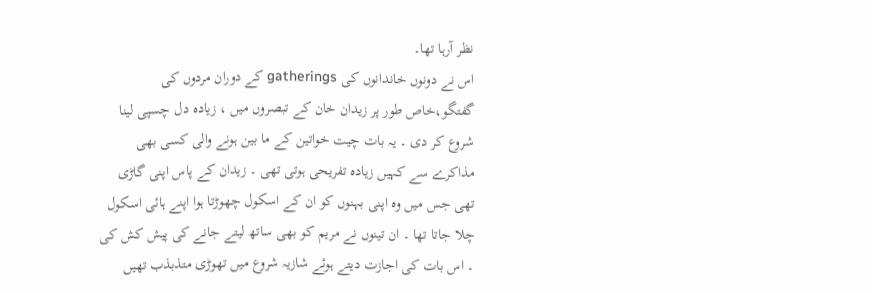نظر آرہا تھا۔
اس نے دونوں خاندانوں کی gatherings کے دوران مردوں کی گفتگو،خاص طور پر زیدان خان کے تبصروں میں ، زیادہ دل چسپی لینا شروع کر دی ۔ یہ بات چیت خواتین کے ما بین ہونے والی کسی بھی مذاکرے سے کہیں زیادہ تفریحی ہوتی تھی ۔ زیدان کے پاس اپنی گاڑی تھی جس میں وہ اپنی بہنوں کو ان کے اسکول چھوڑتا ہوا اپنے ہائی اسکول چلا جاتا تھا ۔ ان تینوں نے مریم کو بھی ساتھ لیتے جانے کی پیش کش کی ۔ اس بات کی اجازت دیتے ہوئے شازیہ شروع میں تھوڑی متذبذب تھیں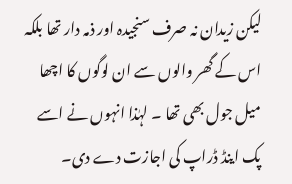لیکن زیدان نہ صرف سنجیدہ اور ذمہ دار تھا بلکہ اس کے گھر والوں سے ان لوگوں کا اچھا میل جول بھی تھا ۔ لہٰذا انہوں نے اسے پک اینڈ ڈراپ کی اجازت دے دی۔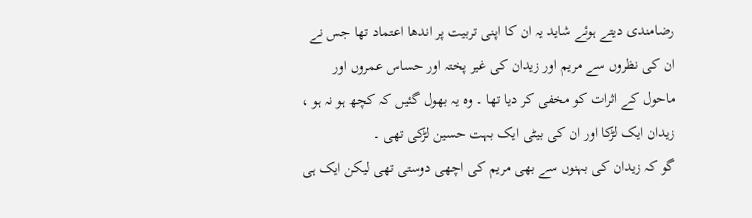رضامندی دیتے ہوئے شاید یہ ان کا اپنی تربیت پر اندھا اعتماد تھا جس نے ان کی نظروں سے مریم اور زیدان کی غیر پختہ اور حساس عمروں اور ماحول کے اثرات کو مخفی کر دیا تھا ۔ وہ یہ بھول گئیں کہ کچھ ہو نہ ہو ، زیدان ایک لڑکا اور ان کی بیٹی ایک بہت حسین لڑکی تھی ۔
گو کہ زیدان کی بہنوں سے بھی مریم کی اچھی دوستی تھی لیکن ایک ہی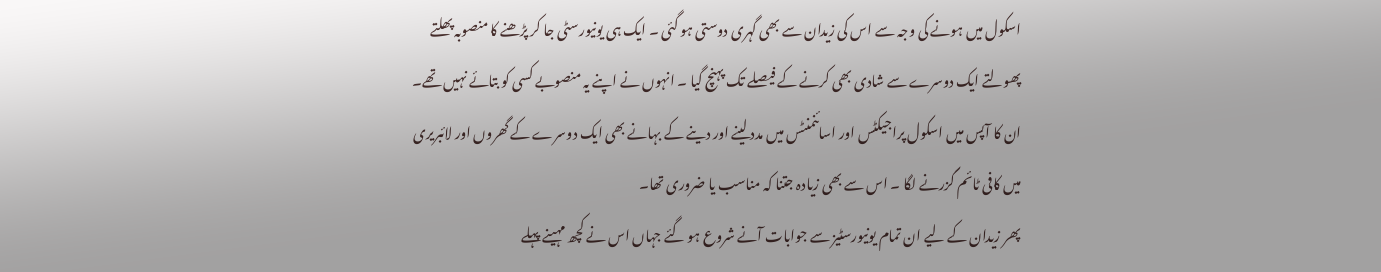اسکول میں ہونے کی وجہ سے اس کی زیدان سے بھی گہری دوستی ہو گئی ۔ ایک ہی یونیورسٹی جا کر پڑھنے کا منصوبہ پھلتے پھولتے ایک دوسرے سے شادی بھی کرنے کے فیصلے تک پہنچ گیا ۔ انہوں نے اپنے یہ منصوبے کسی کو بتائے نہیں تھے۔ ان کا آپس میں اسکول پراجیکٹس اور اسائنمنٹس میں مدد لینے اور دینے کے بہانے بھی ایک دوسرے کے گھروں اور لائبریری میں کافی ٹائم گزرنے لگا ۔ اس سے بھی زیادہ جتنا کہ مناسب یا ضروری تھا۔
پھر زیدان کے لیے ان تمام یونیورسٹیز سے جوابات آنے شروع ہو گئے جہاں اس نے کچھ مہینے پہلے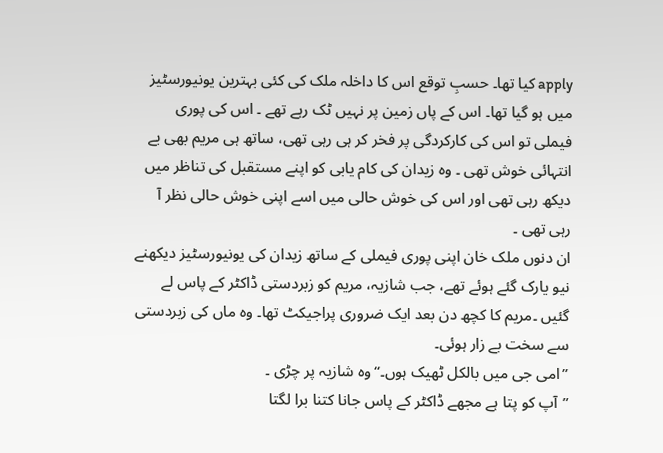apply کیا تھا۔ حسبِ توقع اس کا داخلہ ملک کی کئی بہترین یونیورسٹیز میں ہو گیا تھا۔ اس کے پاں زمین پر نہیں ٹک رہے تھے ۔ اس کی پوری فیملی تو اس کی کارکردگی پر فخر کر ہی رہی تھی، ساتھ ہی مریم بھی بے انتہائی خوش تھی ۔ وہ زیدان کی کام یابی کو اپنے مستقبل کی تناظر میں دیکھ رہی تھی اور اس کی خوش حالی میں اسے اپنی خوش حالی نظر آ رہی تھی ۔
ان دنوں ملک خان اپنی پوری فیملی کے ساتھ زیدان کی یونیورسٹیز دیکھنے نیو یارک گئے ہوئے تھے، جب شازیہ، مریم کو زبردستی ڈاکٹر کے پاس لے گئیں ۔مریم کا کچھ دن بعد ایک ضروری پراجیکٹ تھا۔ وہ ماں کی زبردستی سے سخت بے زار ہوئی۔
”امی جی میں بالکل ٹھیک ہوں۔“وہ شازیہ پر چڑی ۔
”آپ کو پتا ہے مجھے ڈاکٹر کے پاس جانا کتنا برا لگتا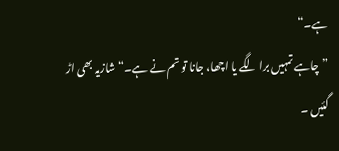ہے۔“
”چاہے تمہیں برا لگے یا اچھا، جانا تو تم نے ہے۔“ شازیہ بھی اڑ گئیں ۔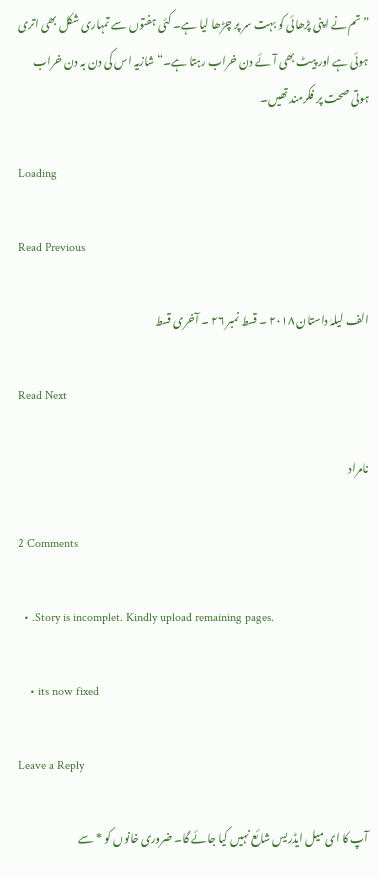”تم نے اپنی پڑھائی کو بہت سر پر چڑھا لیا ہے۔ کئی ہفتوں سے تمہاری شکل بھی اتری ہوئی ہے اور پیٹ بھی آئے دن خراب رہتا ہے۔“ شازیہ اس کی دن بہ دن خراب ہوتی صحت پر فکرمند تھیں۔

Loading

Read Previous

الف لیلہٰ داستان ۲۰۱۸ ۔ قسط نمبر ۲۶ ۔ آخری قسط

Read Next

نامراد

2 Comments

  • .Story is incomplet. Kindly upload remaining pages.

    • its now fixed

Leave a Reply

آپ کا ای میل ایڈریس شائع نہیں کیا جائے گا۔ ضروری خانوں کو * سے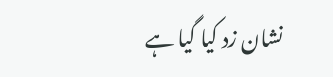نشان زد کیا گیا ہے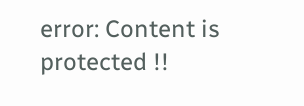error: Content is protected !!